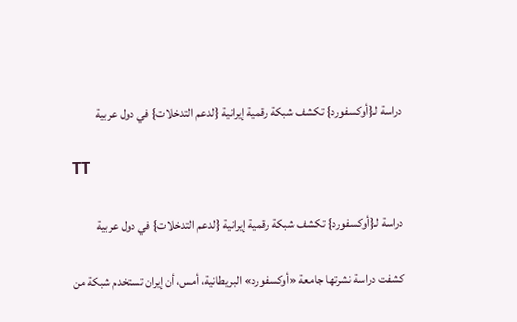دراسة لـ{أوكسفورد} تكشف شبكة رقمية إيرانية {لدعم التدخلات} في دول عربية

TT

دراسة لـ{أوكسفورد} تكشف شبكة رقمية إيرانية {لدعم التدخلات} في دول عربية

كشفت دراسة نشرتها جامعة «أوكسفورد» البريطانية، أمس، أن إيران تستخدم شبكة من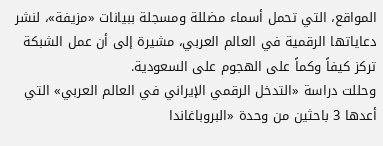المواقع، التي تحمل أسماء مضللة ومسجلة ببيانات «مزيفة»، لنشر دعاياتها الرقمية في العالم العربي، مشيرة إلى أن عمل الشبكة تركز كيفاً وكماً على الهجوم على السعودية.
وحللت دراسة «التدخل الرقمي الإيراني في العالم العربي» التي أعدها 3 باحثين من وحدة «البروباغاندا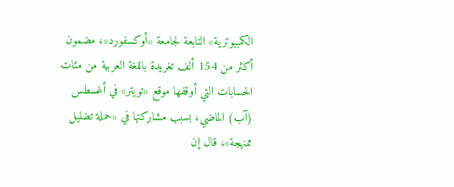الكمبيوترية» التابعة لجامعة «أوكسفورد»، مضمون أكثر من 154 ألف تغريدة باللغة العربية من مئات الحسابات التي أوقفها موقع «تويتر» في أغسطس (آب) الماضي، بسبب مشاركتها في «حملة تضليل ممنهجة»، قال إن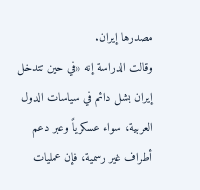مصدرها إيران.
وقالت الدراسة إنه «في حين تتدخل إيران بشل دائم في سياسات الدول العربية، سواء عسكرياً وعبر دعم أطراف غير رسمية، فإن عمليات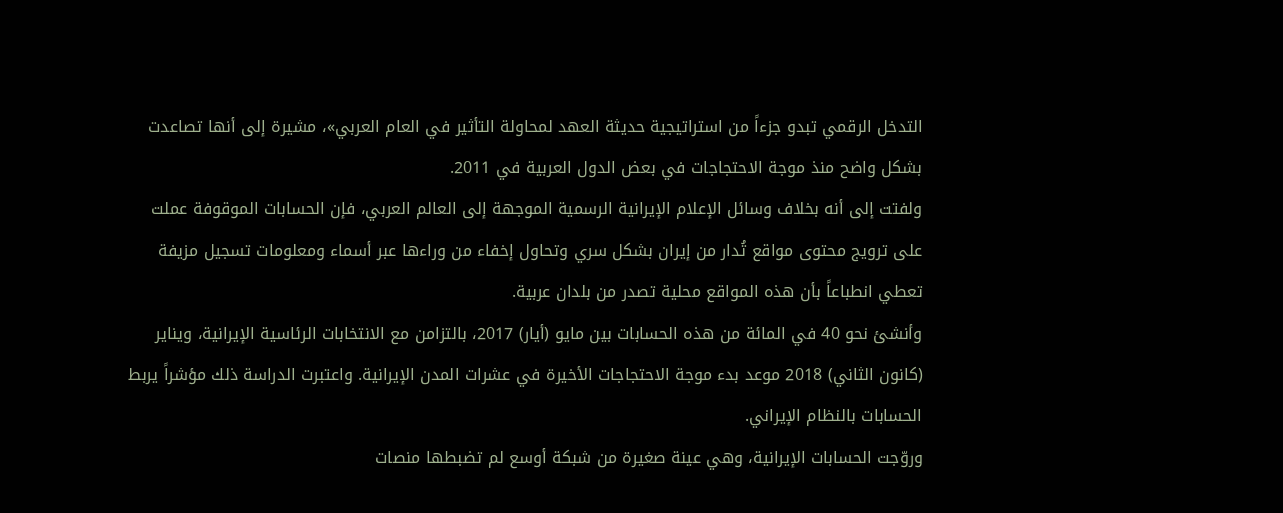التدخل الرقمي تبدو جزءاً من استراتيجية حديثة العهد لمحاولة التأثير في العام العربي»، مشيرة إلى أنها تصاعدت بشكل واضح منذ موجة الاحتجاجات في بعض الدول العربية في 2011.
ولفتت إلى أنه بخلاف وسائل الإعلام الإيرانية الرسمية الموجهة إلى العالم العربي، فإن الحسابات الموقوفة عملت على ترويج محتوى مواقع تُدار من إيران بشكل سري وتحاول إخفاء من وراءها عبر أسماء ومعلومات تسجيل مزيفة تعطي انطباعاً بأن هذه المواقع محلية تصدر من بلدان عربية.
وأنشئ نحو 40 في المائة من هذه الحسابات بين مايو (أيار) 2017، بالتزامن مع الانتخابات الرئاسية الإيرانية، ويناير (كانون الثاني) 2018 موعد بدء موجة الاحتجاجات الأخيرة في عشرات المدن الإيرانية. واعتبرت الدراسة ذلك مؤشراً يربط الحسابات بالنظام الإيراني.
وروّجت الحسابات الإيرانية، وهي عينة صغيرة من شبكة أوسع لم تضبطها منصات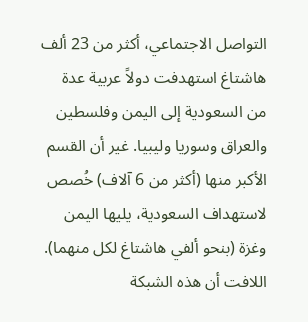التواصل الاجتماعي، أكثر من 23 ألف هاشتاغ استهدفت دولاً عربية عدة من السعودية إلى اليمن وفلسطين والعراق وسوريا وليبيا. غير أن القسم الأكبر منها (أكثر من 6 آلاف) خُصص لاستهداف السعودية، يليها اليمن وغزة (بنحو ألفي هاشتاغ لكل منهما).
اللافت أن هذه الشبكة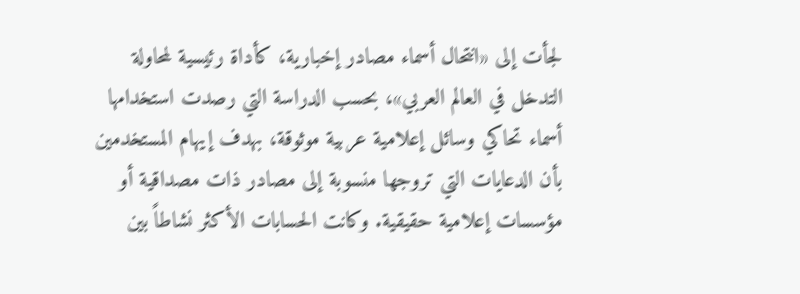لجأت إلى «انتحال أسماء مصادر إخبارية، كأداة رئيسية لمحاولة التدخل في العالم العربي»، بحسب الدراسة التي رصدت استخدامها أسماء تحاكي وسائل إعلامية عربية موثوقة، بهدف إيهام المستخدمين بأن الدعايات التي تروجها منسوبة إلى مصادر ذات مصداقية أو مؤسسات إعلامية حقيقية. وكانت الحسابات الأكثر نشاطاً بين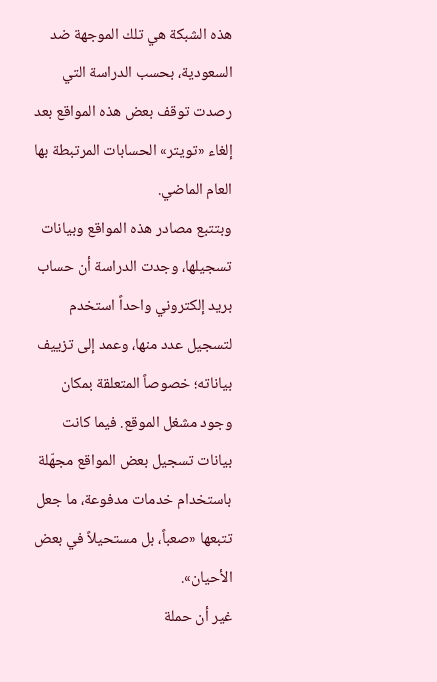هذه الشبكة هي تلك الموجهة ضد السعودية، بحسب الدراسة التي رصدت توقف بعض هذه المواقع بعد إلغاء «تويتر» الحسابات المرتبطة بها العام الماضي.
وبتتبع مصادر هذه المواقع وبيانات تسجيلها، وجدت الدراسة أن حساب بريد إلكتروني واحداً استخدم لتسجيل عدد منها، وعمد إلى تزييف بياناته؛ خصوصاً المتعلقة بمكان وجود مشغل الموقع. فيما كانت بيانات تسجيل بعض المواقع مجهّلة باستخدام خدمات مدفوعة، ما جعل تتبعها «صعباً، بل مستحيلاً في بعض الأحيان».
غير أن حملة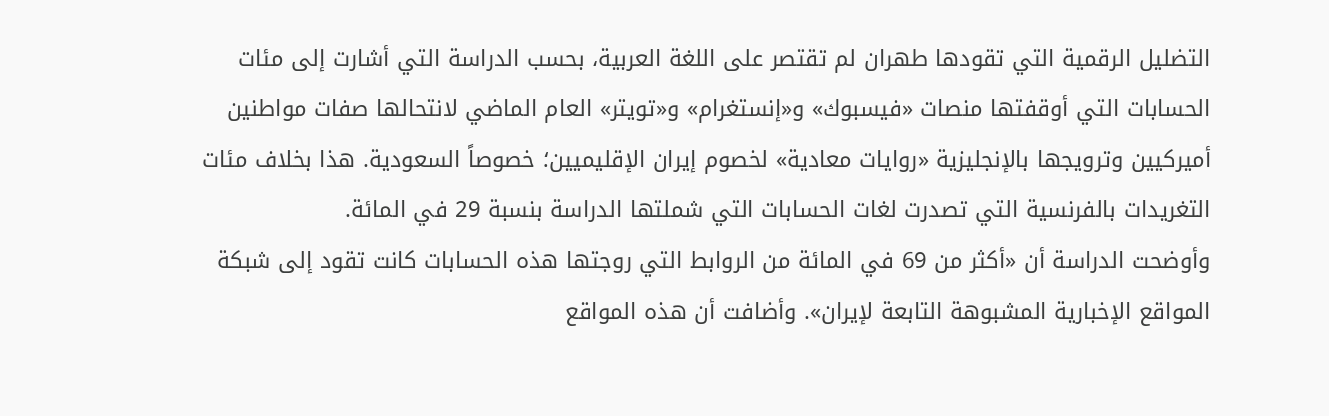التضليل الرقمية التي تقودها طهران لم تقتصر على اللغة العربية، بحسب الدراسة التي أشارت إلى مئات الحسابات التي أوقفتها منصات «فيسبوك» و«إنستغرام» و«تويتر» العام الماضي لانتحالها صفات مواطنين أميركيين وترويجها بالإنجليزية «روايات معادية» لخصوم إيران الإقليميين؛ خصوصاً السعودية. هذا بخلاف مئات التغريدات بالفرنسية التي تصدرت لغات الحسابات التي شملتها الدراسة بنسبة 29 في المائة.
وأوضحت الدراسة أن «أكثر من 69 في المائة من الروابط التي روجتها هذه الحسابات كانت تقود إلى شبكة المواقع الإخبارية المشبوهة التابعة لإيران». وأضافت أن هذه المواقع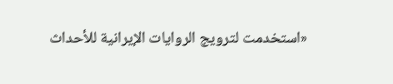«استخدمت لترويج الروايات الإيرانية للأحداث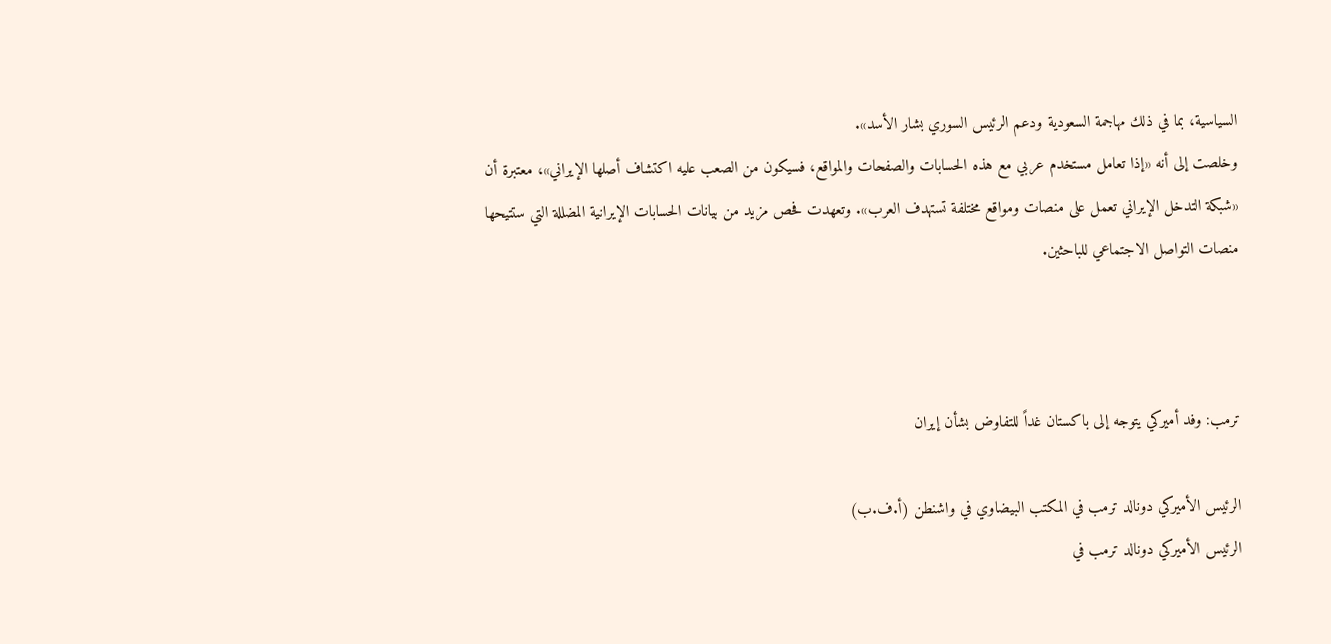السياسية، بما في ذلك مهاجمة السعودية ودعم الرئيس السوري بشار الأسد».
وخلصت إلى أنه «إذا تعامل مستخدم عربي مع هذه الحسابات والصفحات والمواقع، فسيكون من الصعب عليه اكتشاف أصلها الإيراني»، معتبرة أن «شبكة التدخل الإيراني تعمل على منصات ومواقع مختلفة تستهدف العرب». وتعهدت فحص مزيد من بيانات الحسابات الإيرانية المضللة التي ستتيحها منصات التواصل الاجتماعي للباحثين.



ترمب: وفد أميركي يتوجه إلى باكستان غداً للتفاوض بشأن إيران

الرئيس الأميركي دونالد ترمب في المكتب البيضاوي في واشنطن (أ.ف.ب)
الرئيس الأميركي دونالد ترمب في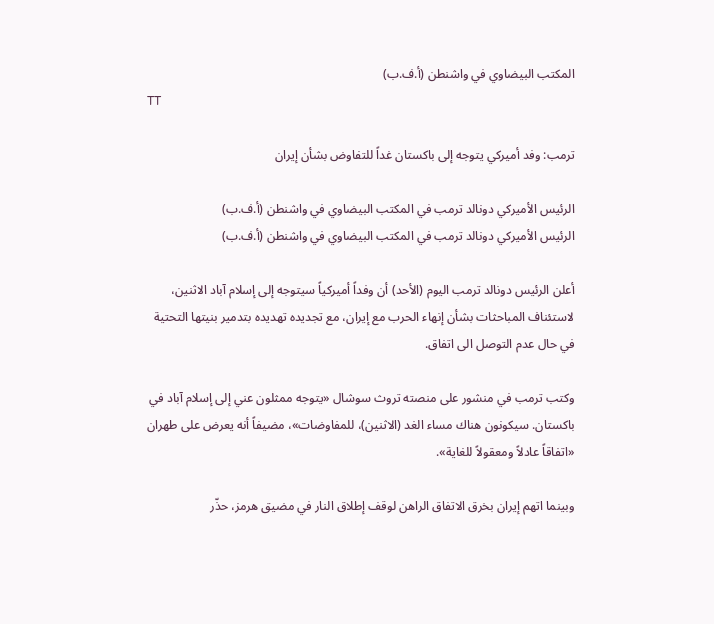المكتب البيضاوي في واشنطن (أ.ف.ب)
TT

ترمب: وفد أميركي يتوجه إلى باكستان غداً للتفاوض بشأن إيران

الرئيس الأميركي دونالد ترمب في المكتب البيضاوي في واشنطن (أ.ف.ب)
الرئيس الأميركي دونالد ترمب في المكتب البيضاوي في واشنطن (أ.ف.ب)

أعلن الرئيس دونالد ترمب اليوم (الأحد) أن وفداً أميركياً سيتوجه إلى إسلام آباد الاثنين، لاستئناف المباحثات بشأن إنهاء الحرب مع إيران، مع تجديده تهديده بتدمير بنيتها التحتية في حال عدم التوصل الى اتفاق.

وكتب ترمب في منشور على منصته تروث سوشال «يتوجه ممثلون عني إلى إسلام آباد في باكستان. سيكونون هناك مساء الغد (الاثنين)، للمفاوضات»، مضيفاً أنه يعرض على طهران «اتفاقاً عادلاً ومعقولاً للغاية».

وبينما اتهم إيران بخرق الاتفاق الراهن لوقف إطلاق النار في مضيق هرمز، حذّر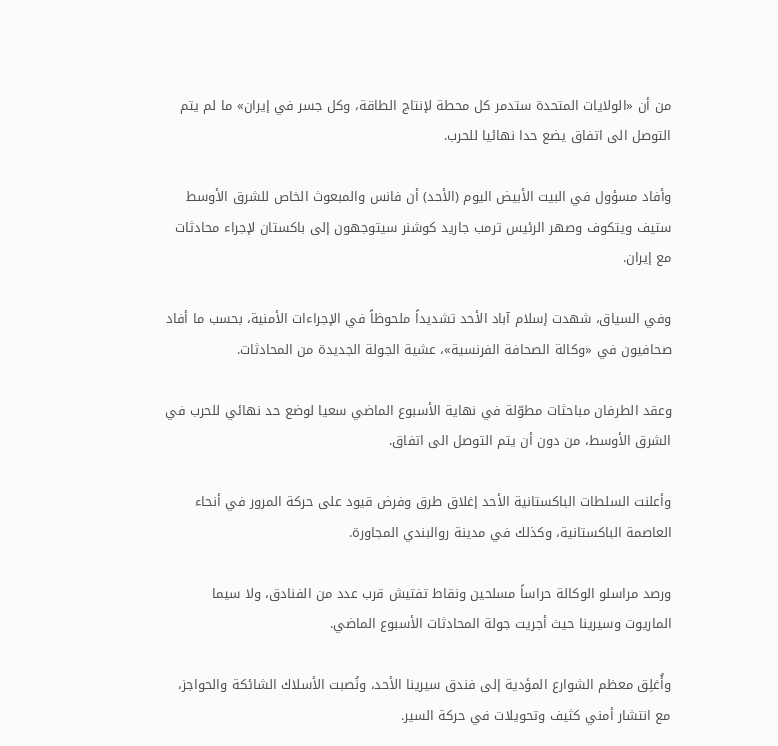من أن «الولايات المتحدة ستدمر كل محطة لإنتاج الطاقة، وكل جسر في إيران» ما لم يتم التوصل الى اتفاق يضع حدا نهائيا للحرب.

وأفاد مسؤول في البيت الأبيض اليوم (الأحد) أن فانس والمبعوث الخاص للشرق الأوسط ستيف ويتكوف وصهر الرئيس ترمب جاريد كوشنر سيتوجهون إلى باكستان لإجراء محادثات مع إيران.

وفي السياق، شهدت إسلام آباد الأحد تشديداً ملحوظاً في الإجراءات الأمنية، بحسب ما أفاد صحافيون في «وكالة الصحافة الفرنسية»، عشية الجولة الجديدة من المحادثات.

وعقد الطرفان مباحثات مطوّلة في نهاية الأسبوع الماضي سعيا لوضع حد نهائي للحرب في الشرق الأوسط، من دون أن يتم التوصل الى اتفاق.

وأعلنت السلطات الباكستانية الأحد إغلاق طرق وفرض قيود على حركة المرور في أنحاء العاصمة الباكستانية، وكذلك في مدينة روالبندي المجاورة.

ورصد مراسلو الوكالة حراساً مسلحين ونقاط تفتيش قرب عدد من الفنادق، ولا سيما الماريوت وسيرينا حيث أجريت جولة المحادثات الأسبوع الماضي.

وأُغلِق معظم الشوارع المؤدية إلى فندق سيرينا الأحد، ونُصبت الأسلاك الشائكة والحواجز، مع انتشار أمني كثيف وتحويلات في حركة السير.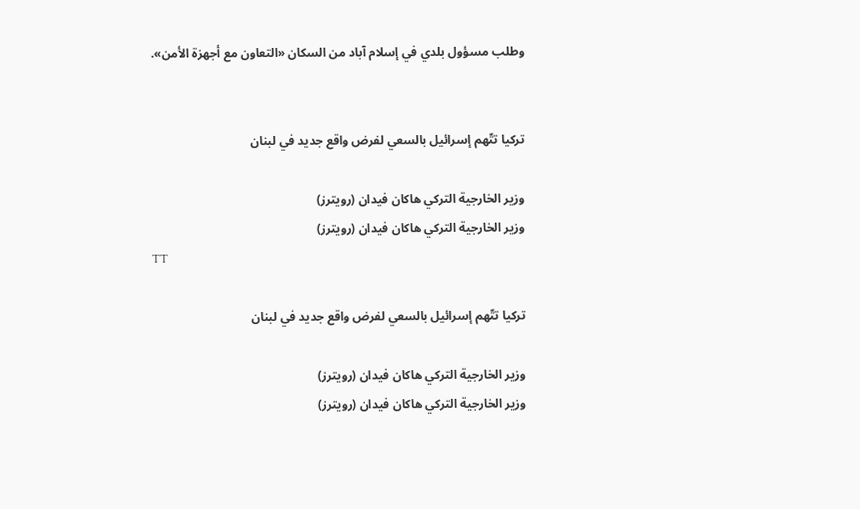وطلب مسؤول بلدي في إسلام آباد من السكان «التعاون مع أجهزة الأمن».


تركيا تتّهم إسرائيل بالسعي لفرض واقع جديد في لبنان

وزير الخارجية التركي هاكان فيدان (رويترز)
وزير الخارجية التركي هاكان فيدان (رويترز)
TT

تركيا تتّهم إسرائيل بالسعي لفرض واقع جديد في لبنان

وزير الخارجية التركي هاكان فيدان (رويترز)
وزير الخارجية التركي هاكان فيدان (رويترز)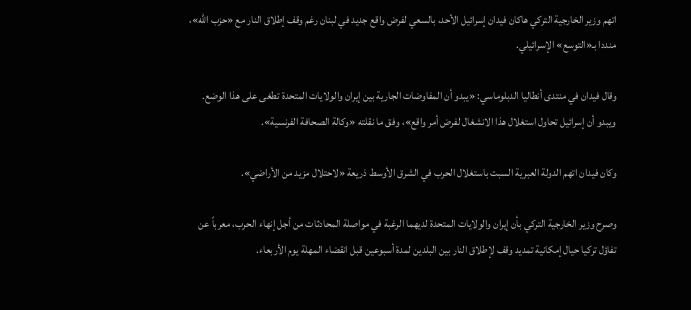اتهم وزير الخارجية التركي هاكان فيدان إسرائيل الأحد، بالسعي لفرض واقع جديد في لبنان رغم وقف إطلاق النار مع «حزب الله»، منددا بـ«التوسع» الإسرائيلي.

وقال فيدان في منتدى أنطاليا الدبلوماسي: «يبدو أن المفاوضات الجارية بين إيران والولايات المتحدة تطغى على هذا الوضع. ويبدو أن إسرائيل تحاول استغلال هذا الانشغال لفرض أمر واقع»، وفق ما نقلته «وكالة الصحافة الفرنسية».

وكان فيدان اتهم الدولة العبرية السبت باستغلال الحرب في الشرق الأوسط ذريعة «لاحتلال مزيد من الأراضي».

وصرح وزير الخارجية التركي بأن إيران والولايات المتحدة لديهما ‌الرغبة ‌في مواصلة ‌المحادثات من أجل إنهاء الحرب، معرباً عن تفاؤل تركيا حيال إمكانية تمديد وقف لإطلاق النار بين البلدين لمدة أسبوعين قبل انقضاء المهلة يوم الأربعاء.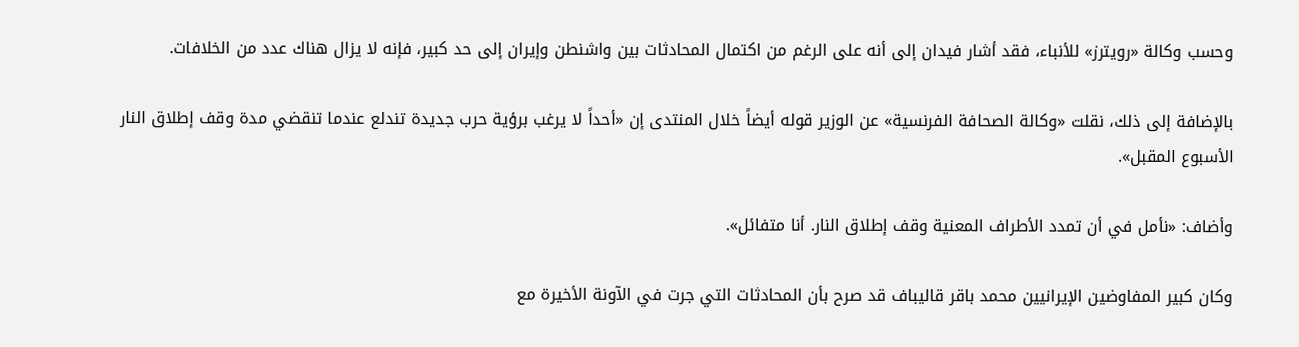وحسب وكالة «رويترز» للأنباء، فقد أشار فيدان إلى أنه على ‌الرغم ‌من اكتمال المحادثات بين واشنطن وإيران إلى حد ‌كبير، فإنه لا يزال هناك عدد من الخلافات.

بالإضافة إلى ذلك، نقلت «وكالة الصحافة الفرنسية» عن الوزير قوله أيضاً خلال المنتدى إن «أحداً لا يرغب برؤية حرب جديدة تندلع عندما تنقضي مدة وقف إطلاق النار الأسبوع المقبل».

وأضاف: «نأمل في أن تمدد الأطراف المعنية وقف إطلاق النار. أنا متفائل».

وكان كبير المفاوضين الإيرانيين محمد باقر قاليباف قد صرح بأن المحادثات التي جرت في الآونة الأخيرة مع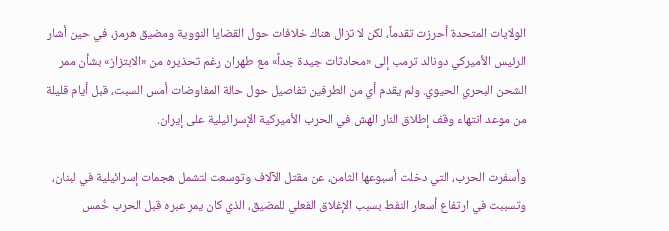الولايات المتحدة أحرزت تقدماً، لكن لا تزال هناك خلافات حول القضايا النووية ومضيق هرمز، في حين أشار الرئيس الأميركي دونالد ترمب إلى «محادثات جيدة جداً» مع طهران رغم تحذيره من «الابتزاز» بشأن ممر الشحن البحري الحيوي. ولم يقدم أي من الطرفين تفاصيل حول حالة المفاوضات أمس السبت، قبل أيام قليلة من موعد انتهاء وقف إطلاق النار الهش في الحرب الأميركية الإسرائيلية على إيران.

وأسفرت الحرب، التي دخلت أسبوعها الثامن، عن مقتل الآلاف وتوسعت لتشمل هجمات إسرائيلية في لبنان، وتسببت في ارتفاع أسعار النفط بسبب الإغلاق الفعلي للمضيق، الذي كان يمر عبره قبل الحرب خُمس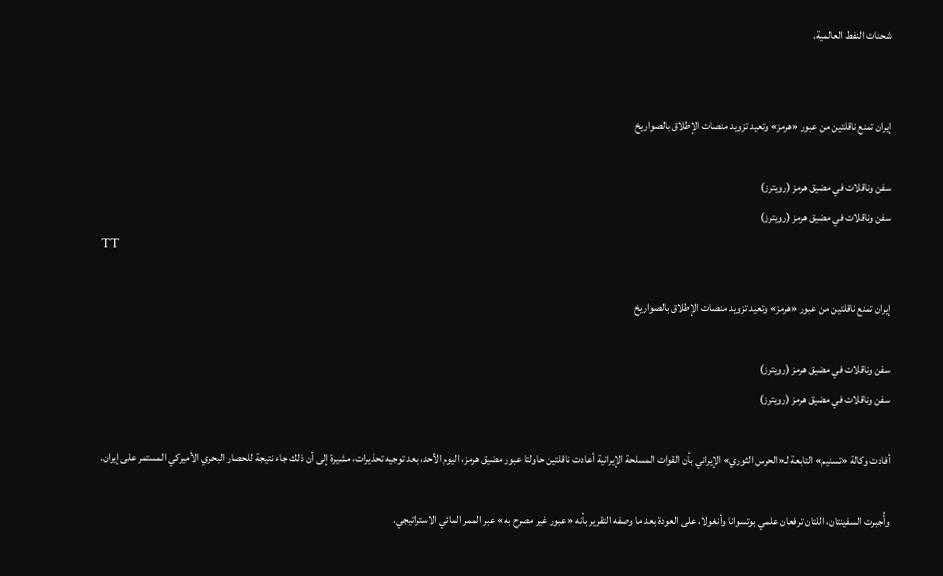شحنات النفط العالمية.


إيران تمنع ناقلتين من عبور «هرمز» وتعيد تزويد منصات الإطلاق بالصواريخ

سفن وناقلات في مضيق هرمز (رويترز)
سفن وناقلات في مضيق هرمز (رويترز)
TT

إيران تمنع ناقلتين من عبور «هرمز» وتعيد تزويد منصات الإطلاق بالصواريخ

سفن وناقلات في مضيق هرمز (رويترز)
سفن وناقلات في مضيق هرمز (رويترز)

أفادت وكالة «تسنيم» التابعة لـ«الحرس الثوري» الإيراني بأن القوات المسلحة الإيرانية أعادت ناقلتين حاولتا عبور مضيق هرمز، اليوم الأحد، بعد توجيه تحذيرات، مشيرة إلى أن ذلك جاء نتيجة للحصار البحري الأميركي المستمر على إيران.

وأُجبرت السفينتان، اللتان ترفعان علمي بوتسوانا وأنغولا، على العودة بعد ما وصفه التقرير بأنه «عبور غير مصرح به» عبر الممر المائي الاستراتيجي.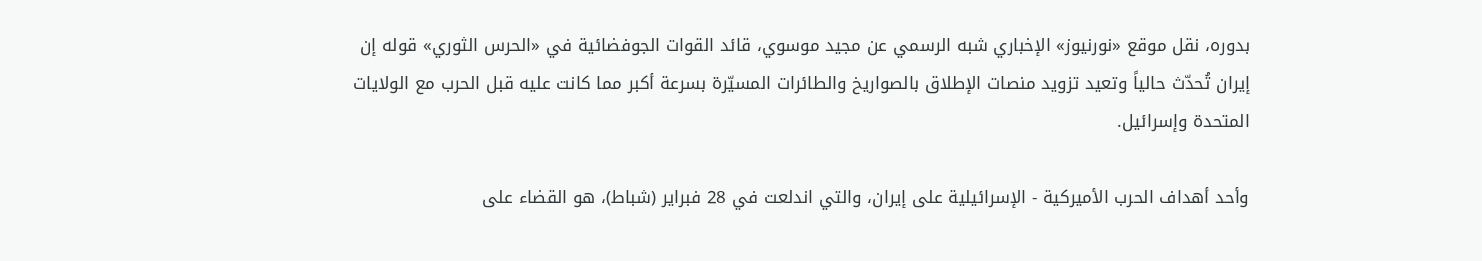بدوره، نقل موقع «نورنيوز» الإخباري شبه الرسمي عن مجيد موسوي، قائد القوات الجوفضائية في «الحرس الثوري» قوله إن إيران تُحدّث حالياً وتعيد تزويد منصات الإطلاق بالصواريخ والطائرات المسيّرة بسرعة أكبر مما كانت عليه قبل الحرب مع الولايات المتحدة وإسرائيل.

وأحد أهداف الحرب الأميركية - الإسرائيلية على إيران، والتي اندلعت في 28 فبراير (شباط)، هو القضاء على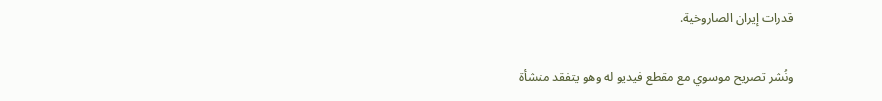قدرات إيران الصاروخية.

ونُشر تصريح موسوي مع مقطع فيديو له وهو يتفقد منشأة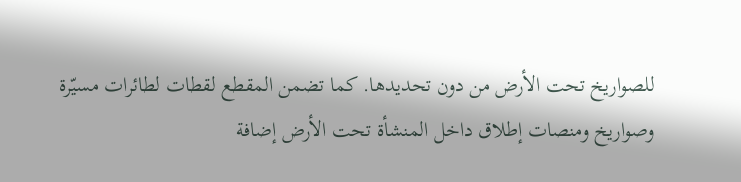للصواريخ تحت الأرض من دون تحديدها. كما تضمن المقطع لقطات لطائرات مسيّرة وصواريخ ومنصات إطلاق داخل المنشأة تحت الأرض إضافة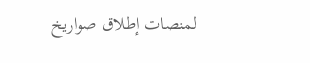لمنصات إطلاق صواريخ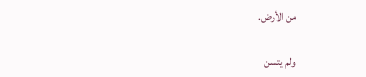من الأرض.

ولم يتسن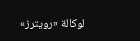لوكالة «رويترز»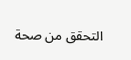التحقق من صحة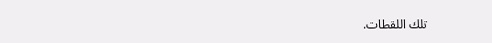تلك اللقطات.